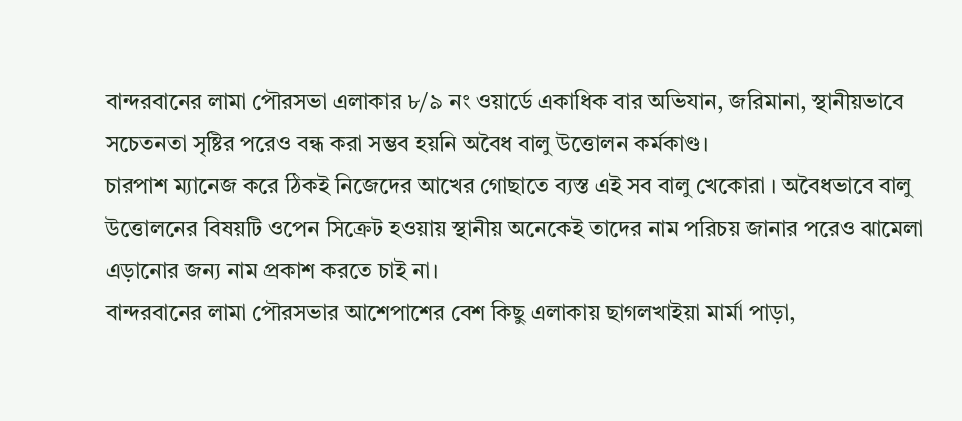বান্দরবানের লামা পৌরসভা এলাকার ৮/৯ নং ওয়ার্ডে একাধিক বার অভিযান, জরিমানা, স্থানীয়ভাবে সচেতনতা সৃষ্টির পরেও বন্ধ করা সম্ভব হয়নি অবৈধ বালু উত্তোলন কর্মকাণ্ড।
চারপাশ ম্যানেজ করে ঠিকই নিজেদের আখের গোছাতে ব্যস্ত এই সব বালু খেকোরা । অবৈধভাবে বালু উত্তোলনের বিষয়টি ওপেন সিক্রেট হওয়ায় স্থানীয় অনেকেই তাদের নাম পরিচয় জানার পরেও ঝামেলা এড়ানোর জন্য নাম প্রকাশ করতে চাই না।
বান্দরবানের লামা পৌরসভার আশেপাশের বেশ কিছু এলাকায় ছাগলখাইয়া মার্মা পাড়া,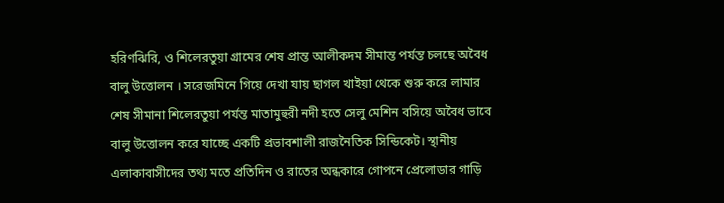হরিণঝিরি, ও শিলেরতুয়া গ্ৰামের শেষ প্রান্ত আলীকদম সীমান্ত পর্যন্ত চলছে অবৈধ বালু উত্তোলন । সরেজমিনে গিয়ে দেখা যায় ছাগল খাইয়া থেকে শুরু করে লামার শেষ সীমানা শিলেরতুয়া পর্যন্ত মাতামুহুরী নদী হতে সেলু মেশিন বসিয়ে অবৈধ ভাবে বালু উত্তোলন করে যাচ্ছে একটি প্রভাবশালী রাজনৈতিক সিন্ডিকেট। স্থানীয় এলাকাবাসীদের তথ্য মতে প্রতিদিন ও রাতের অন্ধকারে গোপনে প্রেলোডার গাড়ি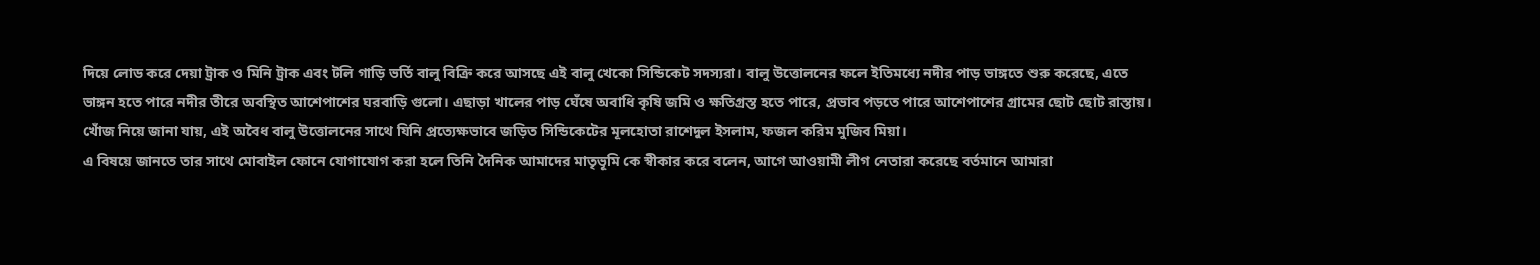দিয়ে লোড করে দেয়া ট্রাক ও মিনি ট্রাক এবং টলি গাড়ি ভর্তি বালু বিক্রি করে আসছে এই বালু খেকো সিন্ডিকেট সদস্যরা। বালু উত্তোলনের ফলে ইতিমধ্যে নদীর পাড় ভাঙ্গতে শুরু করেছে, এতে ভাঙ্গন হতে পারে নদীর তীরে অবস্থিত আশেপাশের ঘরবাড়ি গুলো। এছাড়া খালের পাড় ঘেঁষে অবাধি কৃষি জমি ও ক্ষতিগ্রস্ত হতে পারে, প্রভাব পড়তে পারে আশেপাশের গ্ৰামের ছোট ছোট রাস্তায়। খোঁজ নিয়ে জানা যায়, এই অবৈধ বালু উত্তোলনের সাথে যিনি প্রত্যেক্ষভাবে জড়িত সিন্ডিকেটের মূলহোতা রাশেদুল ইসলাম, ফজল করিম মুজিব মিয়া।
এ বিষয়ে জানতে তার সাথে মোবাইল ফোনে যোগাযোগ করা হলে তিনি দৈনিক আমাদের মাতৃভূমি কে স্বীকার করে বলেন, আগে আওয়ামী লীগ নেতারা করেছে বর্তমানে আমারা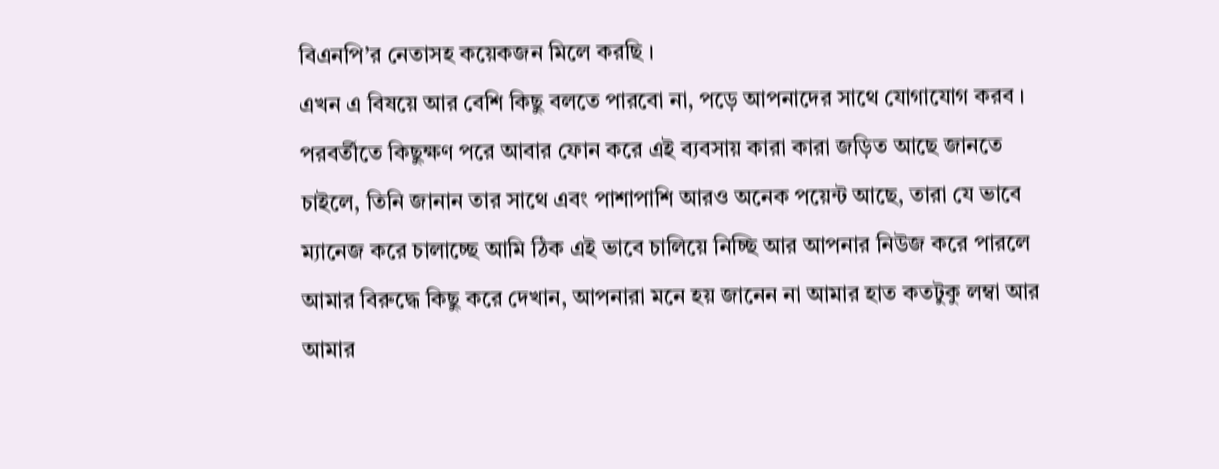বিএনপি’র নেতাসহ কয়েকজন মিলে করছি ।
এখন এ বিষয়ে আর বেশি কিছু বলতে পারবো না, পড়ে আপনাদের সাথে যোগাযোগ করব । পরবর্তীতে কিছুক্ষণ পরে আবার ফোন করে এই ব্যবসায় কারা কারা জড়িত আছে জানতে চাইলে, তিনি জানান তার সাথে এবং পাশাপাশি আরও অনেক পয়েন্ট আছে, তারা যে ভাবে ম্যানেজ করে চালাচ্ছে আমি ঠিক এই ভাবে চালিয়ে নিচ্ছি আর আপনার নিউজ করে পারলে আমার বিরুদ্ধে কিছু করে দেখান, আপনারা মনে হয় জানেন না আমার হাত কতটুকু লম্বা আর আমার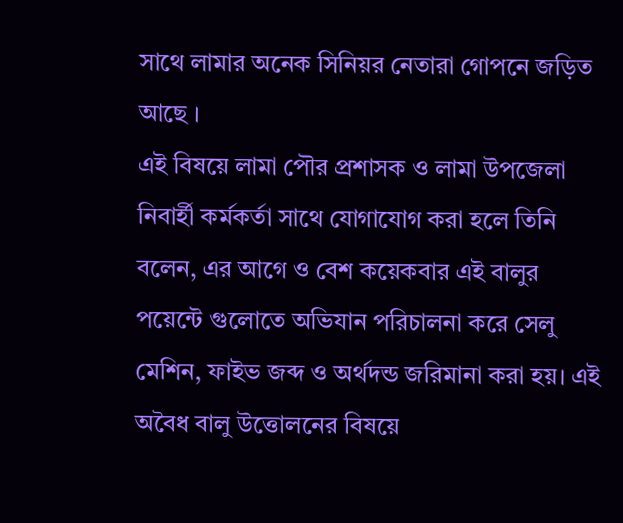সাথে লামার অনেক সিনিয়র নেতারা গোপনে জড়িত আছে ।
এই বিষয়ে লামা পৌর প্রশাসক ও লামা উপজেলা নিবার্হী কর্মকর্তা সাথে যোগাযোগ করা হলে তিনি বলেন, এর আগে ও বেশ কয়েকবার এই বালুর পয়েন্টে গুলোতে অভিযান পরিচালনা করে সেলু মেশিন, ফাইভ জব্দ ও অর্থদন্ড জরিমানা করা হয়। এই অবৈধ বালু উত্তোলনের বিষয়ে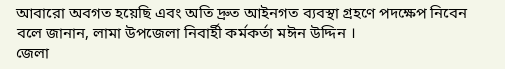আবারো অবগত হয়েছি এবং অতি দ্রুত আইনগত ব্যবস্থা গ্রহণে পদক্ষেপ নিবেন বলে জানান, লামা উপজেলা নিবার্হী কর্মকর্তা মঈন উদ্দিন ।
জেলা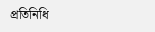প্রতিনিধি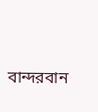বান্দরবান